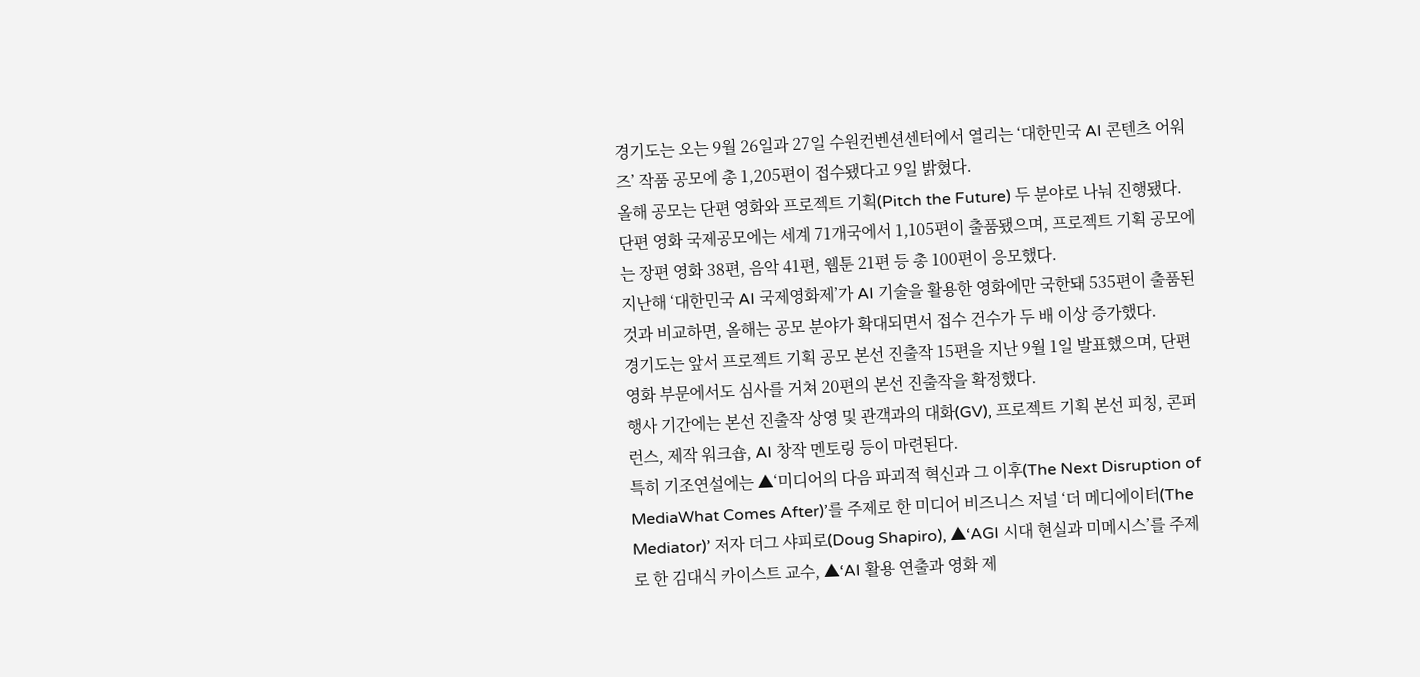경기도는 오는 9월 26일과 27일 수원컨벤션센터에서 열리는 ‘대한민국 AI 콘텐츠 어워즈’ 작품 공모에 총 1,205편이 접수됐다고 9일 밝혔다.
올해 공모는 단편 영화와 프로젝트 기획(Pitch the Future) 두 분야로 나눠 진행됐다. 단편 영화 국제공모에는 세계 71개국에서 1,105편이 출품됐으며, 프로젝트 기획 공모에는 장편 영화 38편, 음악 41편, 웹툰 21편 등 총 100편이 응모했다.
지난해 ‘대한민국 AI 국제영화제’가 AI 기술을 활용한 영화에만 국한돼 535편이 출품된 것과 비교하면, 올해는 공모 분야가 확대되면서 접수 건수가 두 배 이상 증가했다.
경기도는 앞서 프로젝트 기획 공모 본선 진출작 15편을 지난 9월 1일 발표했으며, 단편 영화 부문에서도 심사를 거쳐 20편의 본선 진출작을 확정했다.
행사 기간에는 본선 진출작 상영 및 관객과의 대화(GV), 프로젝트 기획 본선 피칭, 콘퍼런스, 제작 워크숍, AI 창작 멘토링 등이 마련된다.
특히 기조연설에는 ▲‘미디어의 다음 파괴적 혁신과 그 이후(The Next Disruption of MediaWhat Comes After)’를 주제로 한 미디어 비즈니스 저널 ‘더 메디에이터(The Mediator)’ 저자 더그 샤피로(Doug Shapiro), ▲‘AGI 시대 현실과 미메시스’를 주제로 한 김대식 카이스트 교수, ▲‘AI 활용 연출과 영화 제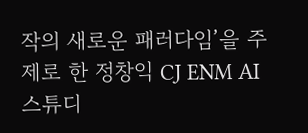작의 새로운 패러다임’을 주제로 한 정창익 CJ ENM AI 스튜디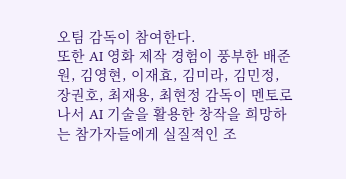오팀 감독이 참여한다.
또한 AI 영화 제작 경험이 풍부한 배준원, 김영현, 이재효, 김미라, 김민정, 장권호, 최재용, 최현정 감독이 멘토로 나서 AI 기술을 활용한 창작을 희망하는 참가자들에게 실질적인 조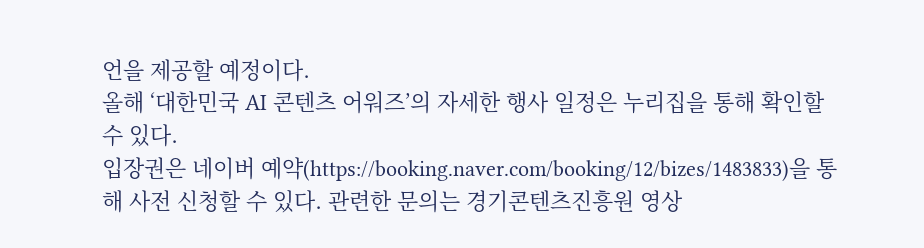언을 제공할 예정이다.
올해 ‘대한민국 AI 콘텐츠 어워즈’의 자세한 행사 일정은 누리집을 통해 확인할 수 있다.
입장권은 네이버 예약(https://booking.naver.com/booking/12/bizes/1483833)을 통해 사전 신청할 수 있다. 관련한 문의는 경기콘텐츠진흥원 영상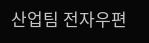산업팀 전자우편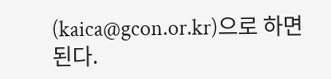(kaica@gcon.or.kr)으로 하면 된다.